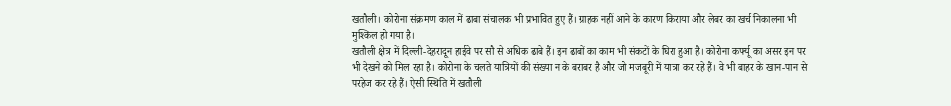खतौली। कोरोना संक्रमण काल में ढाबा संचालक भी प्रभावित हुए हैं। ग्राहक नहीं आने के कारण किराया और लेबर का खर्च निकालना भी मुश्किल हो गया है।
खतौली क्षेत्र में दिल्ली-देहरादून हाईवे पर सौ से अधिक ढाबे हैं। इन ढाबों का काम भी संकटों के घिरा हुआ है। कोरोना कर्फ्यू का असर इन पर भी देखने को मिल रहा है। कोरोना के चलते यात्रियों की संख्या न के बराबर है और जो मजबूरी में यात्रा कर रहे हैं। वे भी बाहर के खान-पान से परहेज कर रहे हैं। ऐसी स्थिति में खतौली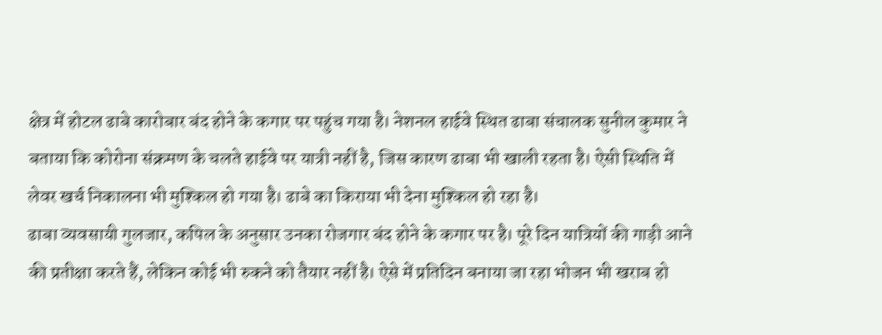क्षेत्र में होटल ढाबे कारोबार बंद होने के कगार पर पहुंच गया है। नेशनल हाईवे स्थित ढाबा संचालक सुनील कुमार ने बताया कि कोरोना संक्रमण के चलते हाईवे पर यात्री नहीं है, जिस कारण ढाबा भी खाली रहता है। ऐसी स्थिति में लेवर खर्च निकालना भी मुश्किल हो गया है। ढाबे का किराया भी देना मुश्किल हो रहा है।
ढाबा व्यवसायी गुलजार, कपिल के अनुसार उनका रोजगार बंद होने के कगार पर है। पूरे दिन यात्रियों की गाड़ी आने की प्रतीक्षा करते हैं, लेकिन कोई भी रुकने को तैयार नहीं है। ऐसे में प्रतिदिन बनाया जा रहा भोजन भी खराब हो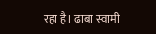रहा है। ढाबा स्वामी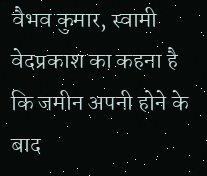वैभव कुमार, स्वामी वेदप्रकाश का कहना है कि जमीन अपनी होने के बाद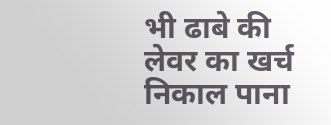भी ढाबे की लेवर का खर्च निकाल पाना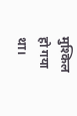मुश्किल हो गया था।